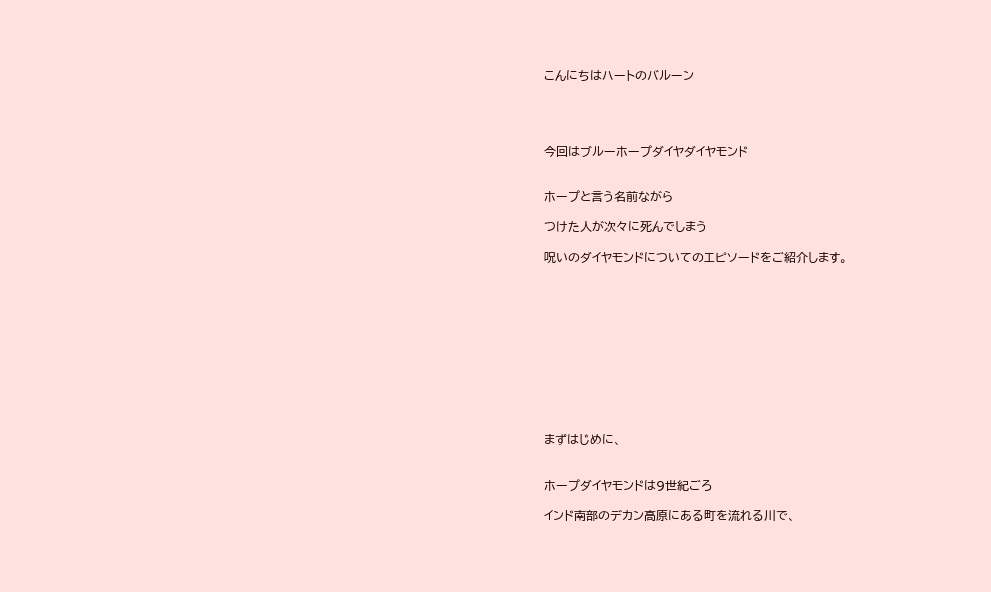こんにちはハートのバルーン




今回はブルーホープダイヤダイヤモンド


ホープと言う名前ながら

つけた人が次々に死んでしまう

呪いのダイヤモンドについてのエピソードをご紹介します。











まずはじめに、


ホープダイヤモンドは9世紀ごろ

インド南部のデカン高原にある町を流れる川で、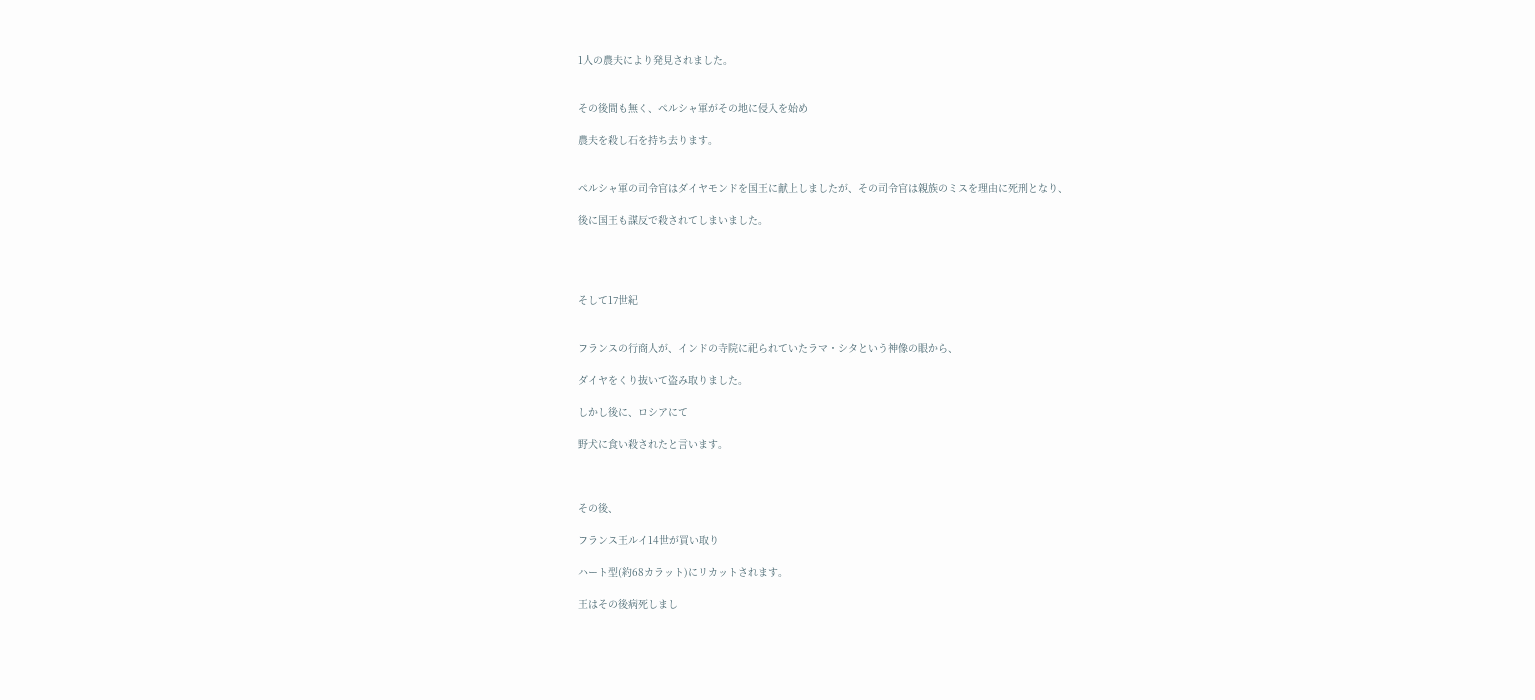1人の農夫により発見されました。


その後間も無く、ペルシャ軍がその地に侵入を始め

農夫を殺し石を持ち去ります。


ペルシャ軍の司令官はダイヤモンドを国王に献上しましたが、その司令官は親族のミスを理由に死刑となり、

後に国王も謀反で殺されてしまいました。




そして17世紀


フランスの行商人が、インドの寺院に祀られていたラマ・シタという神像の眼から、

ダイヤをくり抜いて盗み取りました。

しかし後に、ロシアにて

野犬に食い殺されたと言います。



その後、

フランス王ルイ14世が買い取り

ハート型(約68カラット)にリカットされます。

王はその後病死しまし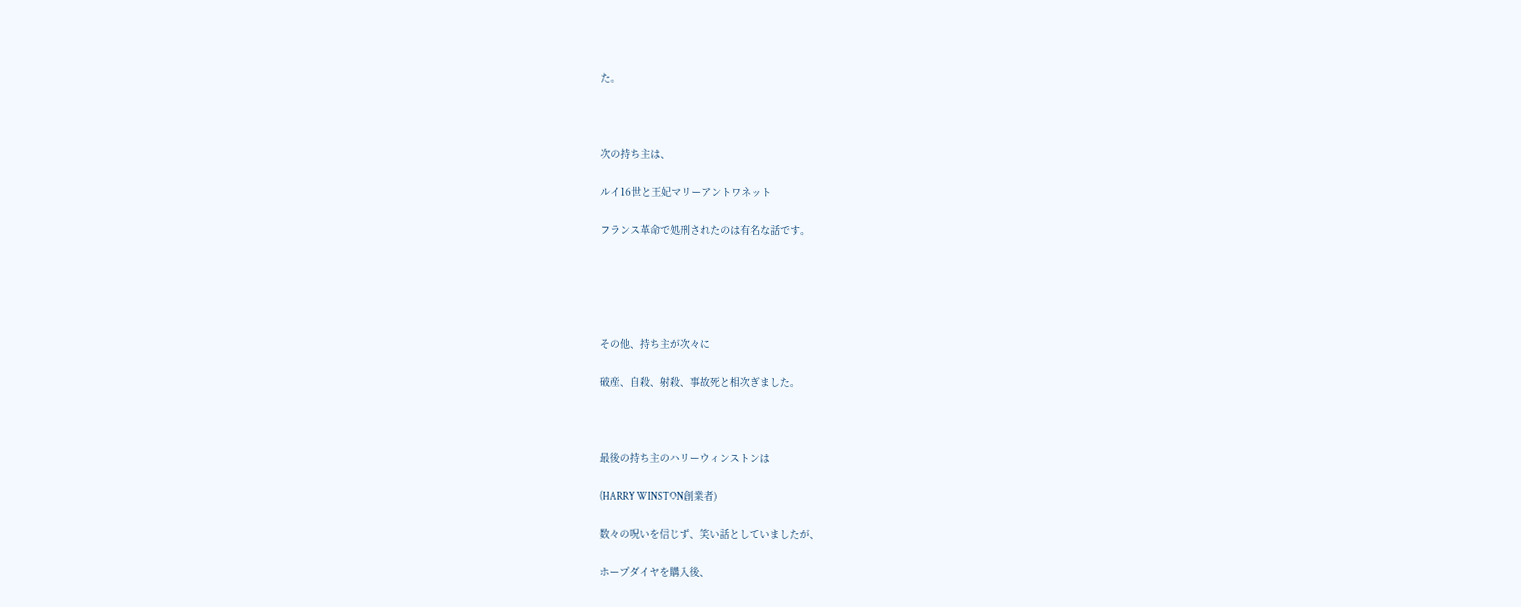た。



次の持ち主は、

ルイ16世と王妃マリーアントワネット

フランス革命で処刑されたのは有名な話です。





その他、持ち主が次々に

破産、自殺、射殺、事故死と相次ぎました。



最後の持ち主のハリーウィンストンは

(HARRY WINSTON創業者)

数々の呪いを信じず、笑い話としていましたが、

ホープダイヤを購入後、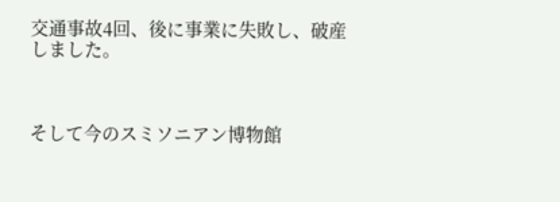交通事故4回、後に事業に失敗し、破産しました。



そして今のスミソニアン博物館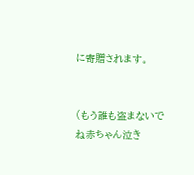に寄贈されます。


(もう誰も盗まないでね赤ちゃん泣き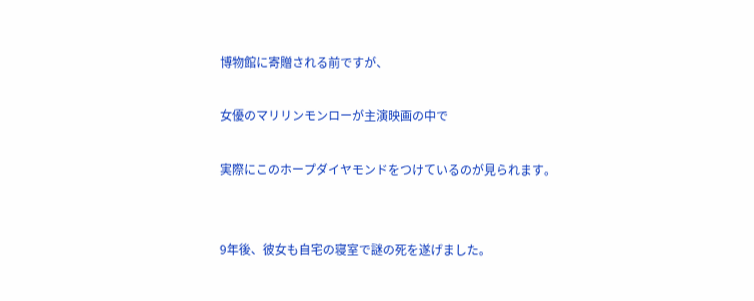博物館に寄贈される前ですが、

女優のマリリンモンローが主演映画の中で

実際にこのホープダイヤモンドをつけているのが見られます。


9年後、彼女も自宅の寝室で謎の死を遂げました。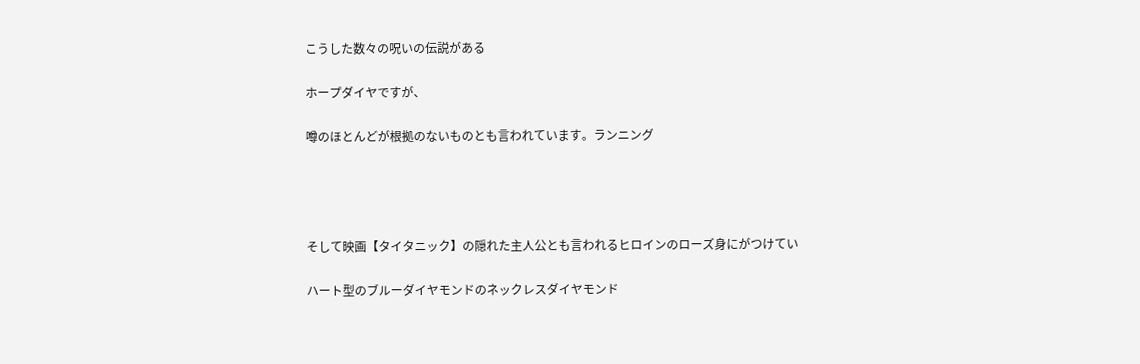こうした数々の呪いの伝説がある

ホープダイヤですが、

噂のほとんどが根拠のないものとも言われています。ランニング




そして映画【タイタニック】の隠れた主人公とも言われるヒロインのローズ身にがつけてい

ハート型のブルーダイヤモンドのネックレスダイヤモンド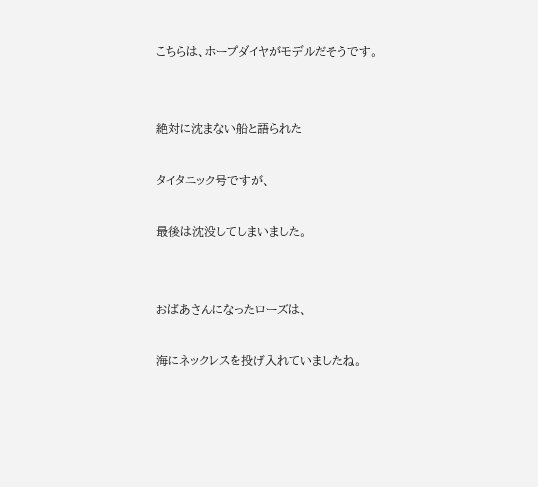こちらは、ホープダイヤがモデルだそうです。


絶対に沈まない船と語られた

タイタニック号ですが、

最後は沈没してしまいました。


おばあさんになったローズは、

海にネックレスを投げ入れていましたね。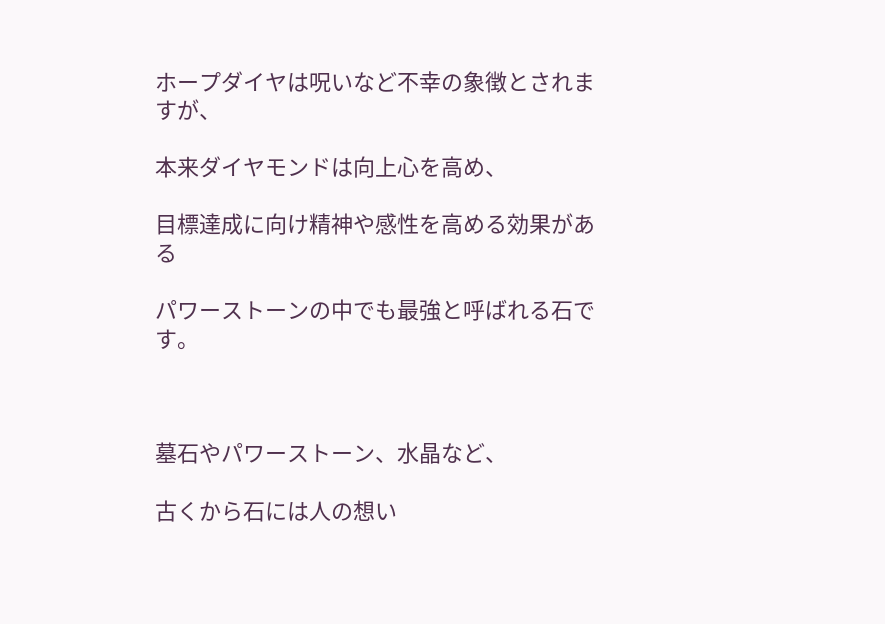ホープダイヤは呪いなど不幸の象徴とされますが、

本来ダイヤモンドは向上心を高め、

目標達成に向け精神や感性を高める効果がある

パワーストーンの中でも最強と呼ばれる石です。



墓石やパワーストーン、水晶など、

古くから石には人の想い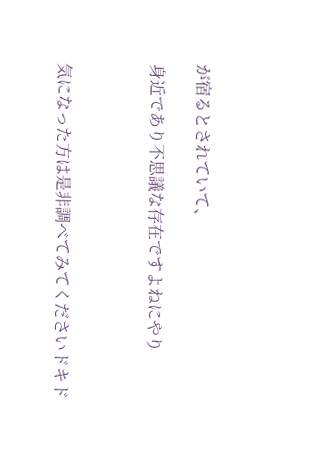が宿るとされていて、

身近であり不思議な存在ですよねにやり



気になった方は是非調べてみてくださいドキド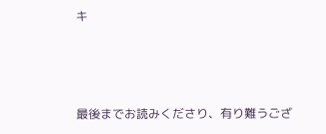キ



最後までお読みくださり、有り難うござ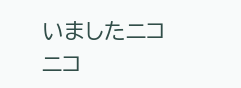いましたニコニコ